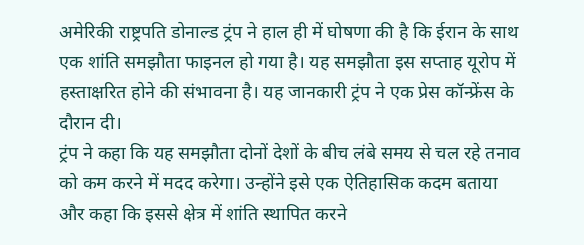अमेरिकी राष्ट्रपति डोनाल्ड ट्रंप ने हाल ही में घोषणा की है कि ईरान के साथ एक शांति समझौता फाइनल हो गया है। यह समझौता इस सप्ताह यूरोप में हस्ताक्षरित होने की संभावना है। यह जानकारी ट्रंप ने एक प्रेस कॉन्फ्रेंस के दौरान दी।
ट्रंप ने कहा कि यह समझौता दोनों देशों के बीच लंबे समय से चल रहे तनाव को कम करने में मदद करेगा। उन्होंने इसे एक ऐतिहासिक कदम बताया और कहा कि इससे क्षेत्र में शांति स्थापित करने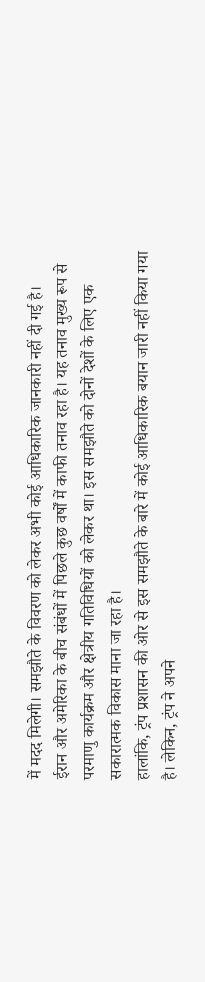में मदद मिलेगी। समझौते के विवरण को लेकर अभी कोई आधिकारिक जानकारी नहीं दी गई है।
ईरान और अमेरिका के बीच संबंधों में पिछले कुछ वर्षों में काफी तनाव रहा है। यह तनाव मुख्य रूप से परमाणु कार्यक्रम और क्षेत्रीय गतिविधियों को लेकर था। इस समझौते को दोनों देशों के लिए एक सकारात्मक विकास माना जा रहा है।
हालांकि, ट्रंप प्रशासन की ओर से इस समझौते के बारे में कोई आधिकारिक बयान जारी नहीं किया गया है। लेकिन, ट्रंप ने अपने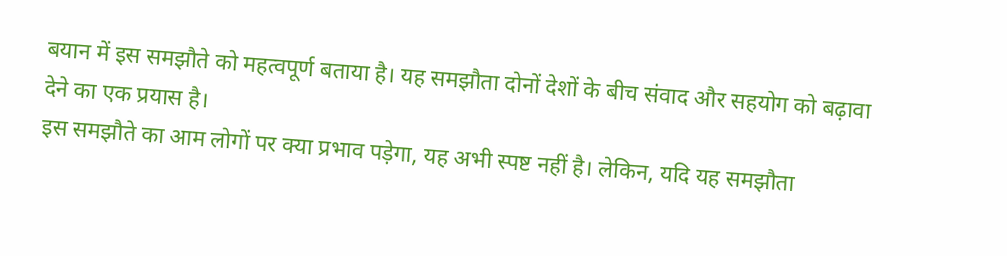बयान में इस समझौते को महत्वपूर्ण बताया है। यह समझौता दोनों देशों के बीच संवाद और सहयोग को बढ़ावा देने का एक प्रयास है।
इस समझौते का आम लोगों पर क्या प्रभाव पड़ेगा, यह अभी स्पष्ट नहीं है। लेकिन, यदि यह समझौता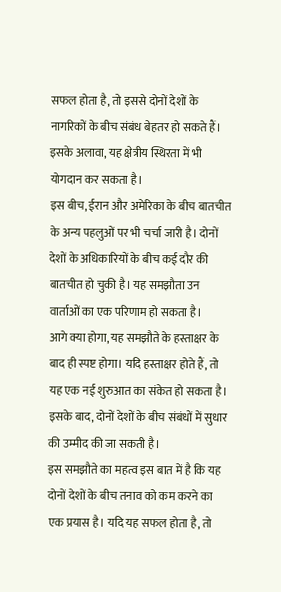सफल होता है, तो इससे दोनों देशों के नागरिकों के बीच संबंध बेहतर हो सकते हैं। इसके अलावा, यह क्षेत्रीय स्थिरता में भी योगदान कर सकता है।
इस बीच, ईरान और अमेरिका के बीच बातचीत के अन्य पहलुओं पर भी चर्चा जारी है। दोनों देशों के अधिकारियों के बीच कई दौर की बातचीत हो चुकी है। यह समझौता उन वार्ताओं का एक परिणाम हो सकता है।
आगे क्या होगा, यह समझौते के हस्ताक्षर के बाद ही स्पष्ट होगा। यदि हस्ताक्षर होते हैं, तो यह एक नई शुरुआत का संकेत हो सकता है। इसके बाद, दोनों देशों के बीच संबंधों में सुधार की उम्मीद की जा सकती है।
इस समझौते का महत्व इस बात में है कि यह दोनों देशों के बीच तनाव को कम करने का एक प्रयास है। यदि यह सफल होता है, तो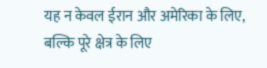यह न केवल ईरान और अमेरिका के लिए, बल्कि पूरे क्षेत्र के लिए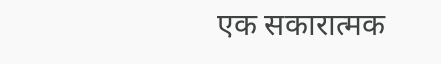एक सकारात्मक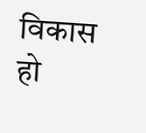विकास हो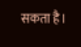सकता है।